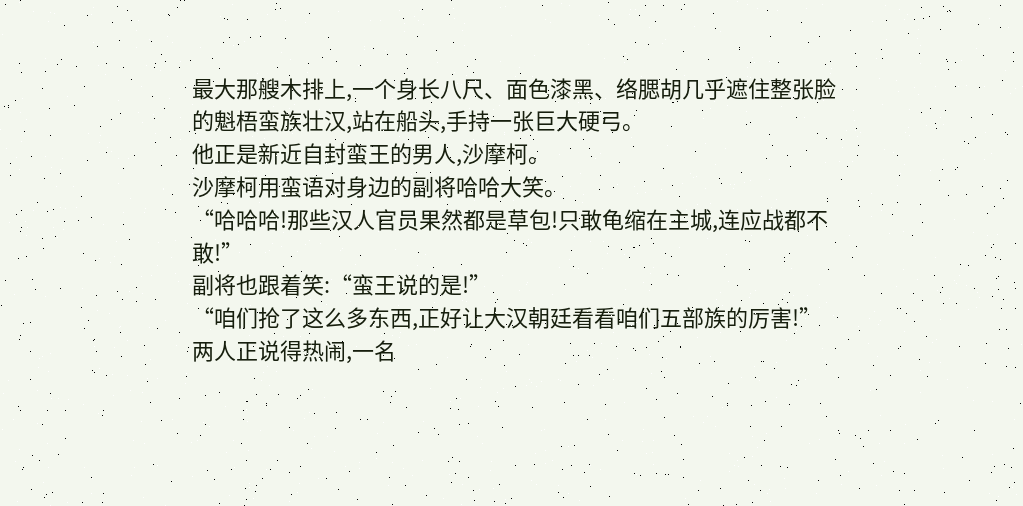最大那艘木排上,一个身长八尺、面色漆黑、络腮胡几乎遮住整张脸的魁梧蛮族壮汉,站在船头,手持一张巨大硬弓。
他正是新近自封蛮王的男人,沙摩柯。
沙摩柯用蛮语对身边的副将哈哈大笑。
“哈哈哈!那些汉人官员果然都是草包!只敢龟缩在主城,连应战都不敢!”
副将也跟着笑:“蛮王说的是!”
“咱们抢了这么多东西,正好让大汉朝廷看看咱们五部族的厉害!”
两人正说得热闹,一名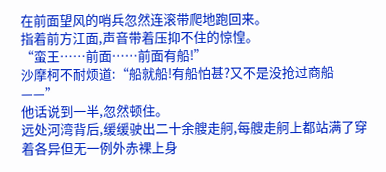在前面望风的哨兵忽然连滚带爬地跑回来。
指着前方江面,声音带着压抑不住的惊惶。
“蛮王……前面……前面有船!”
沙摩柯不耐烦道:“船就船!有船怕甚?又不是没抢过商船——”
他话说到一半,忽然顿住。
远处河湾背后,缓缓驶出二十余艘走舸,每艘走舸上都站满了穿着各异但无一例外赤裸上身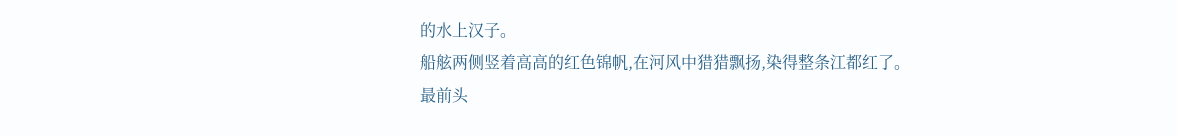的水上汉子。
船舷两侧竖着高高的红色锦帆,在河风中猎猎飘扬,染得整条江都红了。
最前头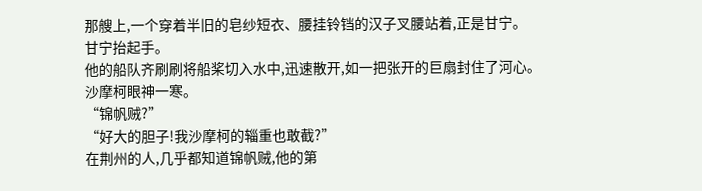那艘上,一个穿着半旧的皂纱短衣、腰挂铃铛的汉子叉腰站着,正是甘宁。
甘宁抬起手。
他的船队齐刷刷将船桨切入水中,迅速散开,如一把张开的巨扇封住了河心。
沙摩柯眼神一寒。
“锦帆贼?”
“好大的胆子!我沙摩柯的辎重也敢截?”
在荆州的人,几乎都知道锦帆贼,他的第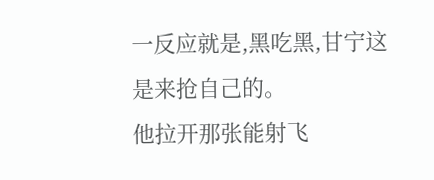一反应就是,黑吃黑,甘宁这是来抢自己的。
他拉开那张能射飞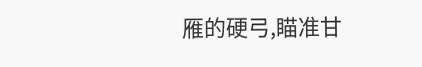雁的硬弓,瞄准甘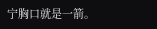宁胸口就是一箭。